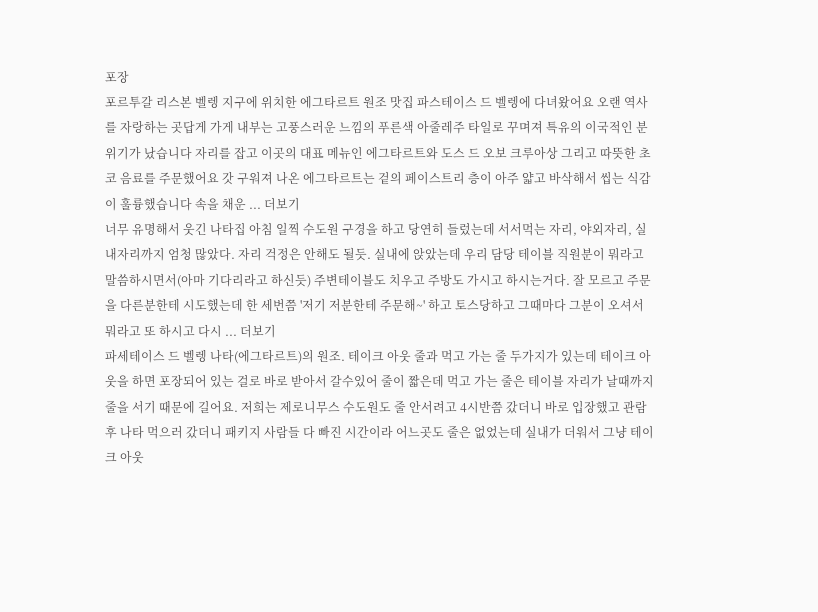포장
포르투갈 리스본 벨렝 지구에 위치한 에그타르트 원조 맛집 파스테이스 드 벨렝에 다녀왔어요 오랜 역사를 자랑하는 곳답게 가게 내부는 고풍스러운 느낌의 푸른색 아줄레주 타일로 꾸며져 특유의 이국적인 분위기가 났습니다 자리를 잡고 이곳의 대표 메뉴인 에그타르트와 도스 드 오보 크루아상 그리고 따뜻한 초코 음료를 주문했어요 갓 구워져 나온 에그타르트는 겉의 페이스트리 층이 아주 얇고 바삭해서 씹는 식감이 훌륭했습니다 속을 채운 ... 더보기
너무 유명해서 웃긴 나타집 아침 일찍 수도원 구경을 하고 당연히 들렀는데 서서먹는 자리, 야외자리, 실내자리까지 엄청 많았다. 자리 걱정은 안해도 될듯. 실내에 앉았는데 우리 담당 테이블 직원분이 뭐라고 말씀하시면서(아마 기다리라고 하신듯) 주변테이블도 치우고 주방도 가시고 하시는거다. 잘 모르고 주문을 다른분한테 시도했는데 한 세번쯤 '저기 저분한테 주문해~' 하고 토스당하고 그때마다 그분이 오셔서 뭐라고 또 하시고 다시 ... 더보기
파세테이스 드 벨렝 나타(에그타르트)의 원조. 테이크 아웃 줄과 먹고 가는 줄 두가지가 있는데 테이크 아웃을 하면 포장되어 있는 걸로 바로 받아서 갈수있어 줄이 짧은데 먹고 가는 줄은 테이블 자리가 날때까지 줄을 서기 때문에 길어요. 저희는 제로니무스 수도원도 줄 안서려고 4시반쯤 갔더니 바로 입장했고 관람 후 나타 먹으러 갔더니 패키지 사람들 다 빠진 시간이라 어느곳도 줄은 없었는데 실내가 더워서 그냥 테이크 아웃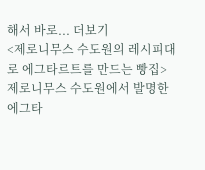해서 바로... 더보기
<제로니무스 수도원의 레시피대로 에그타르트를 만드는 빵집> 제로니무스 수도원에서 발명한 에그타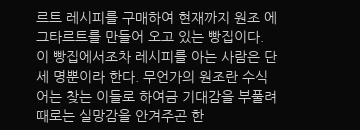르트 레시피를 구매하여 현재까지 원조 에그타르트를 만들어 오고 있는 빵집이다. 이 빵집에서조차 레시피를 아는 사람은 단 세 명뿐이라 한다. 무언가의 원조란 수식어는 찾는 이들로 하여금 기대감을 부풀려 때로는 실망감을 안겨주곤 한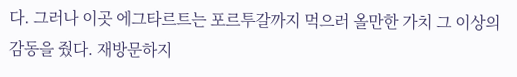다. 그러나 이곳 에그타르트는 포르투갈까지 먹으러 올만한 가치 그 이상의 감동을 줬다. 재방문하지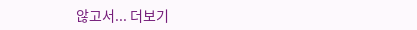않고서... 더보기